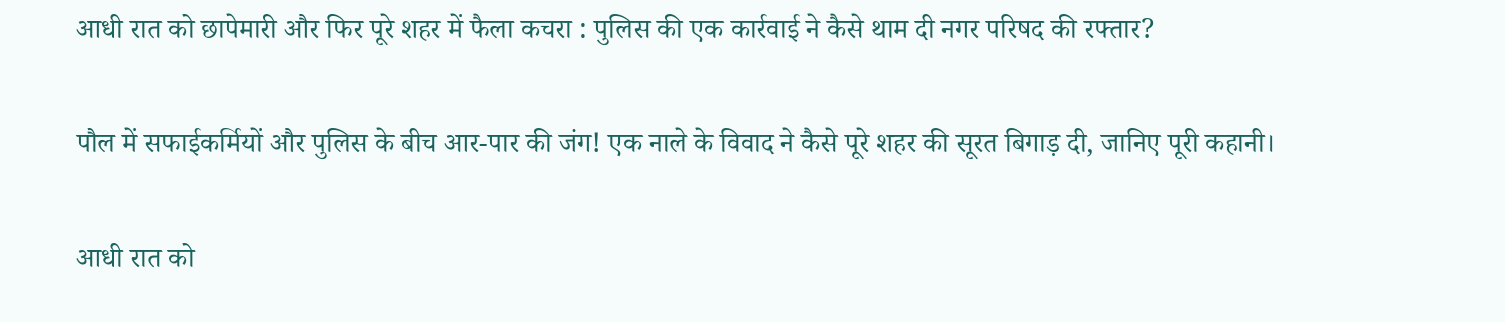आधी रात को छापेमारी और फिर पूरे शहर में फैला कचरा : पुलिस की एक कार्रवाई ने कैसे थाम दी नगर परिषद की रफ्तार?

पौल में सफाईकर्मियों और पुलिस के बीच आर-पार की जंग! एक नाले के विवाद ने कैसे पूरे शहर की सूरत बिगाड़ दी, जानिए पूरी कहानी।

आधी रात को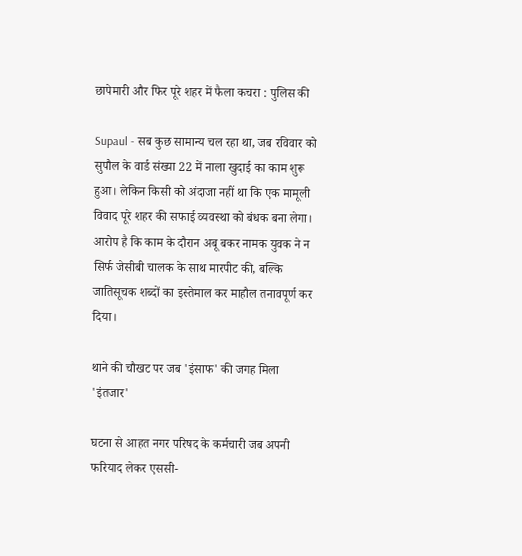छापेमारी और फिर पूरे शहर में फैला कचरा : पुलिस की

Supaul - सब कुछ सामान्य चल रहा था, जब रविवार को सुपौल के वार्ड संख्या 22 में नाला खुदाई का काम शुरू हुआ। लेकिन किसी को अंदाजा नहीं था कि एक मामूली विवाद पूरे शहर की सफाई व्यवस्था को बंधक बना लेगा। आरोप है कि काम के दौरान अबू बकर नामक युवक ने न सिर्फ जेसीबी चालक के साथ मारपीट की, बल्कि जातिसूचक शब्दों का इस्तेमाल कर माहौल तनावपूर्ण कर दिया।

थाने की चौखट पर जब 'इंसाफ' की जगह मिला 'इंतजार'

घटना से आहत नगर परिषद के कर्मचारी जब अपनी फरियाद लेकर एससी-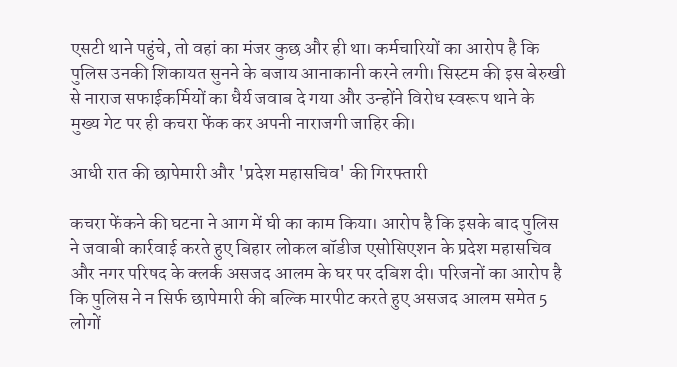एसटी थाने पहुंचे, तो वहां का मंजर कुछ और ही था। कर्मचारियों का आरोप है कि पुलिस उनकी शिकायत सुनने के बजाय आनाकानी करने लगी। सिस्टम की इस बेरुखी से नाराज सफाईकर्मियों का धैर्य जवाब दे गया और उन्होंने विरोध स्वरूप थाने के मुख्य गेट पर ही कचरा फेंक कर अपनी नाराजगी जाहिर की।

आधी रात की छापेमारी और 'प्रदेश महासचिव' की गिरफ्तारी

कचरा फेंकने की घटना ने आग में घी का काम किया। आरोप है कि इसके बाद पुलिस ने जवाबी कार्रवाई करते हुए बिहार लोकल बॉडीज एसोसिएशन के प्रदेश महासचिव और नगर परिषद के क्लर्क असजद आलम के घर पर दबिश दी। परिजनों का आरोप है कि पुलिस ने न सिर्फ छापेमारी की बल्कि मारपीट करते हुए असजद आलम समेत 5 लोगों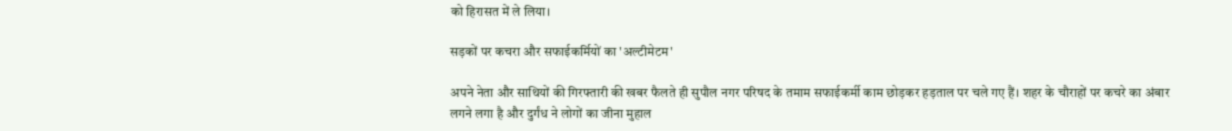को हिरासत में ले लिया।

सड़कों पर कचरा और सफाईकर्मियों का 'अल्टीमेटम'

अपने नेता और साथियों की गिरफ्तारी की खबर फैलते ही सुपौल नगर परिषद के तमाम सफाईकर्मी काम छोड़कर हड़ताल पर चले गए हैं। शहर के चौराहों पर कचरे का अंबार लगने लगा है और दुर्गंध ने लोगों का जीना मुहाल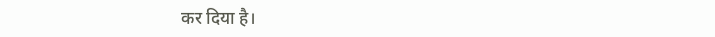कर दिया है।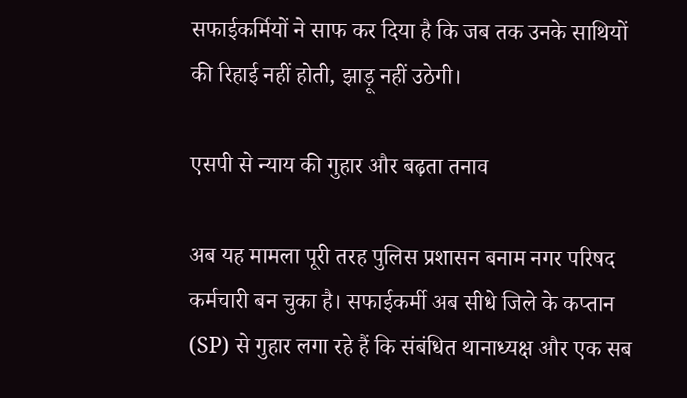सफाईकर्मियों ने साफ कर दिया है कि जब तक उनके साथियों की रिहाई नहीं होती, झाड़ू नहीं उठेगी।

एसपी से न्याय की गुहार और बढ़ता तनाव

अब यह मामला पूरी तरह पुलिस प्रशासन बनाम नगर परिषद कर्मचारी बन चुका है। सफाईकर्मी अब सीधे जिले के कप्तान (SP) से गुहार लगा रहे हैं कि संबंधित थानाध्यक्ष और एक सब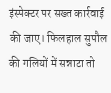इंस्पेक्टर पर सख्त कार्रवाई की जाए। फिलहाल सुपौल की गलियों में सन्नाटा तो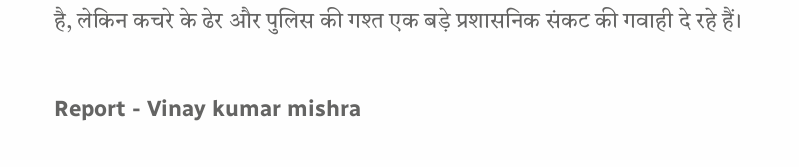है, लेकिन कचरे के ढेर और पुलिस की गश्त एक बड़े प्रशासनिक संकट की गवाही दे रहे हैं।

Report - Vinay kumar mishra